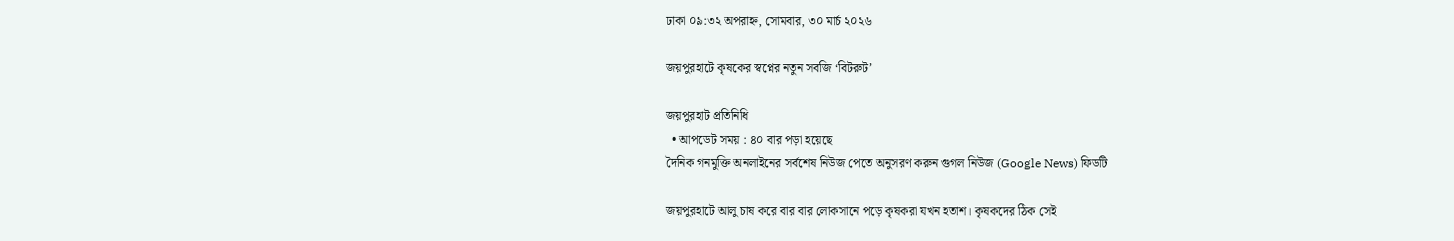ঢাকা ০৯:৩২ অপরাহ্ন, সোমবার, ৩০ মার্চ ২০২৬

জয়পুরহাটে কৃষকের স্বপ্নের নতুন সবজি ‘বিটরুট’

জয়পুরহাট প্রতিনিধি
  • আপডেট সময় : ৪০ বার পড়া হয়েছে
দৈনিক গনমুক্তি অনলাইনের সর্বশেষ নিউজ পেতে অনুসরণ করুন গুগল নিউজ (Google News) ফিডটি

জয়পুরহাটে আলু চাষ করে বার বার লোকসানে পড়ে কৃষকরা যখন হতাশ। কৃষকদের ঠিক সেই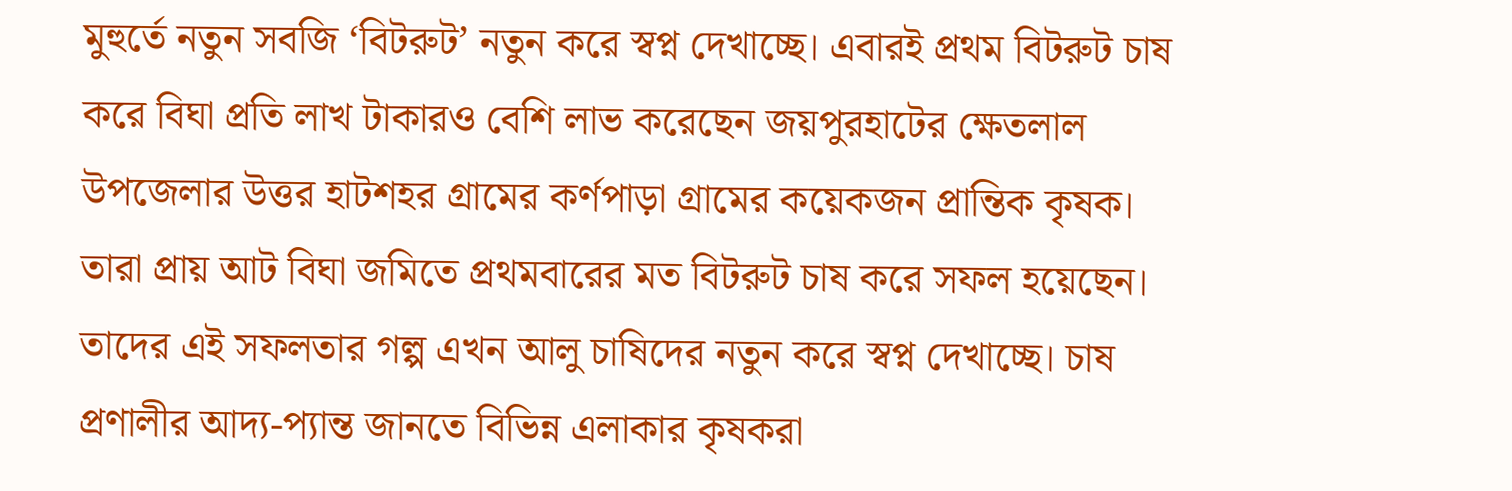মুহুর্তে নতুন সবজি ‘বিটরুট’ নতুন করে স্বপ্ন দেখাচ্ছে। এবারই প্রথম বিটরুট চাষ করে বিঘা প্রতি লাখ টাকারও বেশি লাভ করেছেন জয়পুরহাটের ক্ষেতলাল উপজেলার উত্তর হাটশহর গ্রামের কর্ণপাড়া গ্রামের কয়েকজন প্রান্তিক কৃষক। তারা প্রায় আট বিঘা জমিতে প্রথমবারের মত বিটরুট চাষ করে সফল হয়েছেন। তাদের এই সফলতার গল্প এখন আলু চাষিদের নতুন করে স্বপ্ন দেখাচ্ছে। চাষ প্রণালীর আদ্য-প্যান্ত জানতে বিভিন্ন এলাকার কৃষকরা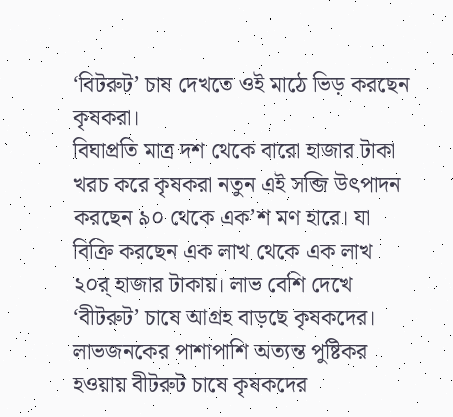‘বিটরুট’ চাষ দেখতে ওই মাঠে ভিড় করছেন কৃষকরা।
বিঘাপ্রতি মাত্র দশ থেকে বারো হাজার টাকা খরচ করে কৃষকরা নতুন এই সব্জি উৎপাদন করছেন ৯০ থেকে এক’শ মণ হারে। যা বিক্রি করছেন এক লাখ থেকে এক লাখ ২০র্ হাজার টাকায়। লাভ বেশি দেখে ‘বীটরুট’ চাষে আগ্রহ বাড়ছে কৃষকদের। লাভজনকের পাশাপাশি অত্যন্ত পুষ্টিকর হওয়ায় বীটরুট চাষে কৃষকদের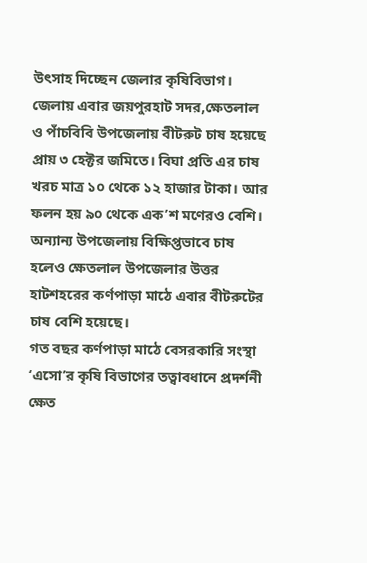উৎসাহ দিচ্ছেন জেলার কৃষিবিভাগ। জেলায় এবার জয়পুরহাট সদর,ক্ষেতলাল ও পাঁচবিবি উপজেলায় বীটরুট চাষ হয়েছে প্রায় ৩ হেক্টর জমিতে। বিঘা প্রতি এর চাষ খরচ মাত্র ১০ থেকে ১২ হাজার টাকা। আর ফলন হয় ৯০ থেকে এক’শ মণেরও বেশি। অন্যান্য উপজেলায় বিক্ষিপ্তভাবে চাষ হলেও ক্ষেতলাল উপজেলার উত্তর হাটশহরের কর্ণপাড়া মাঠে এবার বীটরুটের চাষ বেশি হয়েছে।
গত বছর কর্ণপাড়া মাঠে বেসরকারি সংস্থা ‘এসো’র কৃষি বিভাগের তত্বাবধানে প্রদর্শনী ক্ষেত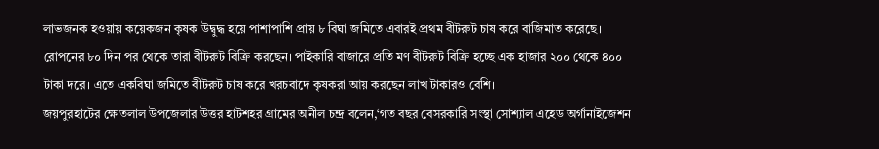লাভজনক হওয়ায় কয়েকজন কৃষক উদ্বুদ্ধ হয়ে পাশাপাশি প্রায় ৮ বিঘা জমিতে এবারই প্রথম বীটরুট চাষ করে বাজিমাত করেছে। রোপনের ৮০ দিন পর থেকে তারা বীটরুট বিক্রি করছেন। পাইকারি বাজারে প্রতি মণ বীটরুট বিক্রি হচ্ছে এক হাজার ২০০ থেকে ৪০০ টাকা দরে। এতে একবিঘা জমিতে বীটরুট চাষ করে খরচবাদে কৃষকরা আয় করছেন লাখ টাকারও বেশি।
জয়পুরহাটের ক্ষেতলাল উপজেলার উত্তর হাটশহর গ্রামের অনীল চন্দ্র বলেন,‘গত বছর বেসরকারি সংস্থা সোশ্যাল এহেড অর্গানাইজেশন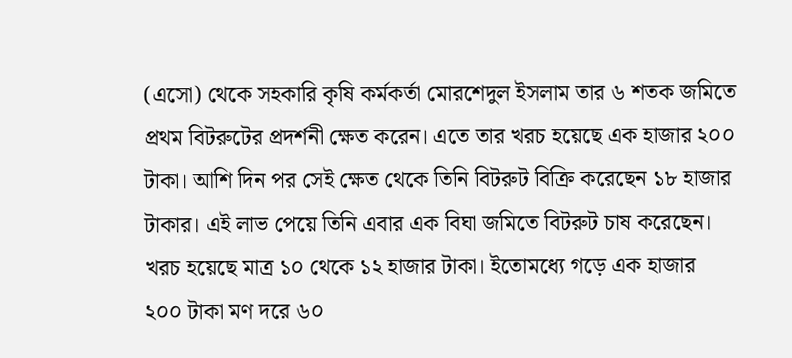(এসো) থেকে সহকারি কৃষি কর্মকর্তা মোরশেদুল ইসলাম তার ৬ শতক জমিতে প্রথম বিটরুটের প্রদর্শনী ক্ষেত করেন। এতে তার খরচ হয়েছে এক হাজার ২০০ টাকা। আশি দিন পর সেই ক্ষেত থেকে তিনি বিটরুট বিক্রি করেছেন ১৮ হাজার টাকার। এই লাভ পেয়ে তিনি এবার এক বিঘা জমিতে বিটরুট চাষ করেছেন। খরচ হয়েছে মাত্র ১০ থেকে ১২ হাজার টাকা। ইতোমধ্যে গড়ে এক হাজার ২০০ টাকা মণ দরে ৬০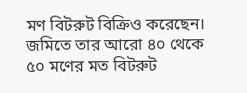মণ বিটরুট বিক্রিও করেছেন। জমিতে তার আরো ৪০ থেকে ৫০ মণের মত বিটরুট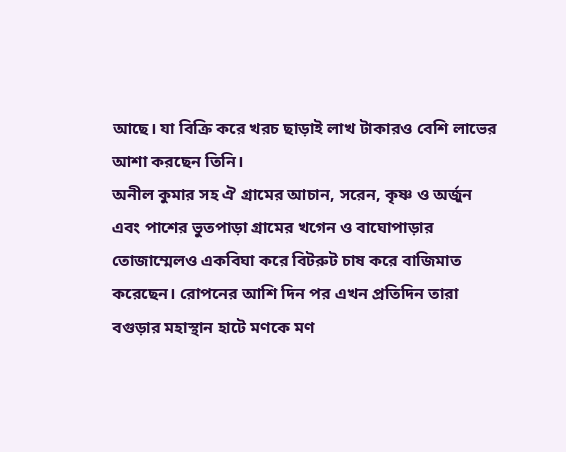আছে। যা বিক্রি করে খরচ ছাড়াই লাখ টাকারও বেশি লাভের আশা করছেন তিনি।
অনীল কুমার সহ ঐ গ্রামের আচান, সরেন, কৃষ্ণ ও অর্জুন এবং পাশের ভুতপাড়া গ্রামের খগেন ও বাঘোপাড়ার তোজাম্মেলও একবিঘা করে বিটরুট চাষ করে বাজিমাত করেছেন। রোপনের আশি দিন পর এখন প্রতিদিন তারা বগুড়ার মহাস্থান হাটে মণকে মণ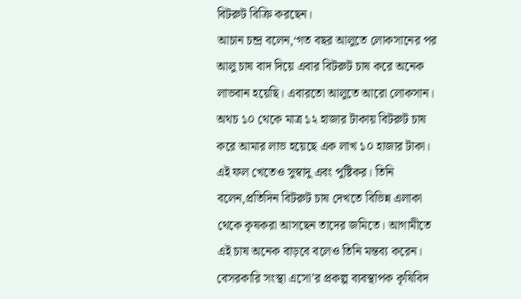বিটরুট বিক্রি করছেন।
আচান চন্দ্র বলেন,‘গত বছর আলুতে লোকসানের পর আলু চাষ বাদ দিয়ে এবার বিটরুট চাষ করে অনেক লাভবান হয়েছি। এবারতো আলুতে আরো লোকসান। অথচ ১০ থেকে মাত্র ১২ হাজার টাকায় বিটরুট চাষ করে আমার লাভ হয়েছে এক লাখ ১০ হাজার টাকা। এই ফল খেতেও সুস্বাদু এবং পুষ্টিকর। তিনি বলেন,প্রতিদিন বিটরুট চাষ দেখতে বিভিন্ন এলাকা থেকে কৃষকরা আসছেন তাদের জমিতে। আগামীতে এই চাষ অনেক বাড়বে বলেও তিনি মন্তব্য করেন।
বেসরকারি সংস্থা এসো’র প্রকল্প ব্যবস্থাপক কৃষিবিদ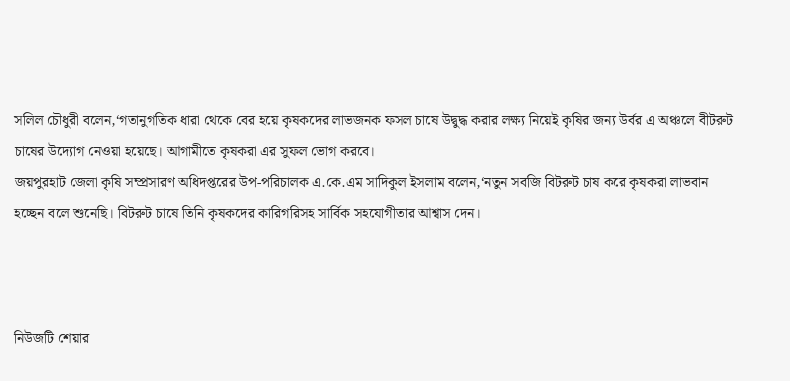সলিল চৌধুরী বলেন,‘গতানুগতিক ধারা থেকে বের হয়ে কৃষকদের লাভজনক ফসল চাষে উদ্বুদ্ধ করার লক্ষ্য নিয়েই কৃষির জন্য উর্বর এ অঞ্চলে বীটরুট চাষের উদ্যোগ নেওয়া হয়েছে। আগামীতে কৃষকরা এর সুফল ভোগ করবে।
জয়পুরহাট জেলা কৃষি সম্প্রসারণ অধিদপ্তরের উপ-পরিচালক এ.কে.এম সাদিকুল ইসলাম বলেন,‘নতুন সবজি বিটরুট চাষ করে কৃষকরা লাভবান হচ্ছেন বলে শুনেছি। বিটরুট চাষে তিনি কৃষকদের কারিগরিসহ সার্বিক সহযোগীতার আশ্বাস দেন।



নিউজটি শেয়ার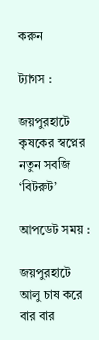করুন

ট্যাগস :

জয়পুরহাটে কৃষকের স্বপ্নের নতুন সবজি ‘বিটরুট’

আপডেট সময় :

জয়পুরহাটে আলু চাষ করে বার বার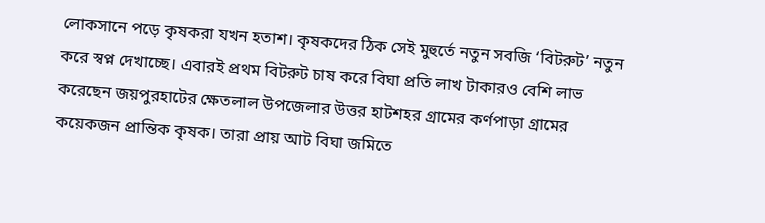লোকসানে পড়ে কৃষকরা যখন হতাশ। কৃষকদের ঠিক সেই মুহুর্তে নতুন সবজি ‘বিটরুট’ নতুন করে স্বপ্ন দেখাচ্ছে। এবারই প্রথম বিটরুট চাষ করে বিঘা প্রতি লাখ টাকারও বেশি লাভ করেছেন জয়পুরহাটের ক্ষেতলাল উপজেলার উত্তর হাটশহর গ্রামের কর্ণপাড়া গ্রামের কয়েকজন প্রান্তিক কৃষক। তারা প্রায় আট বিঘা জমিতে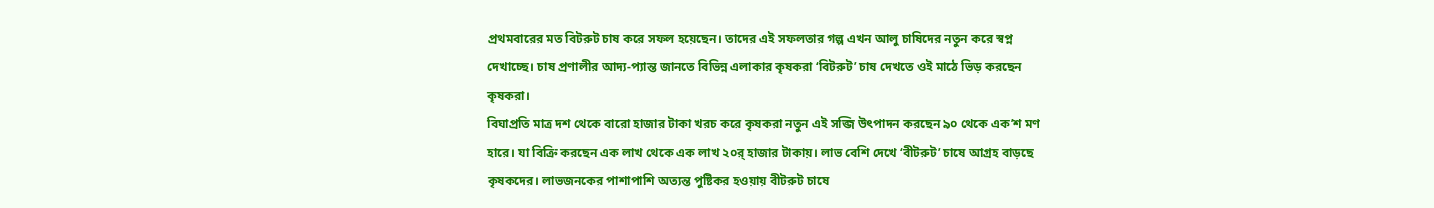প্রথমবারের মত বিটরুট চাষ করে সফল হয়েছেন। তাদের এই সফলতার গল্প এখন আলু চাষিদের নতুন করে স্বপ্ন দেখাচ্ছে। চাষ প্রণালীর আদ্য-প্যান্ত জানতে বিভিন্ন এলাকার কৃষকরা ‘বিটরুট’ চাষ দেখতে ওই মাঠে ভিড় করছেন কৃষকরা।
বিঘাপ্রতি মাত্র দশ থেকে বারো হাজার টাকা খরচ করে কৃষকরা নতুন এই সব্জি উৎপাদন করছেন ৯০ থেকে এক’শ মণ হারে। যা বিক্রি করছেন এক লাখ থেকে এক লাখ ২০র্ হাজার টাকায়। লাভ বেশি দেখে ‘বীটরুট’ চাষে আগ্রহ বাড়ছে কৃষকদের। লাভজনকের পাশাপাশি অত্যন্ত পুষ্টিকর হওয়ায় বীটরুট চাষে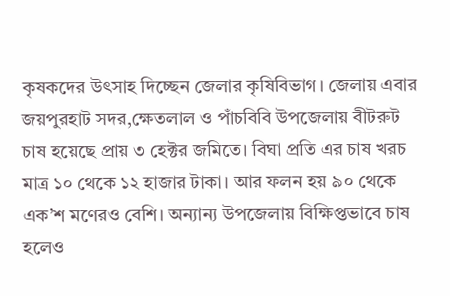কৃষকদের উৎসাহ দিচ্ছেন জেলার কৃষিবিভাগ। জেলায় এবার জয়পুরহাট সদর,ক্ষেতলাল ও পাঁচবিবি উপজেলায় বীটরুট চাষ হয়েছে প্রায় ৩ হেক্টর জমিতে। বিঘা প্রতি এর চাষ খরচ মাত্র ১০ থেকে ১২ হাজার টাকা। আর ফলন হয় ৯০ থেকে এক’শ মণেরও বেশি। অন্যান্য উপজেলায় বিক্ষিপ্তভাবে চাষ হলেও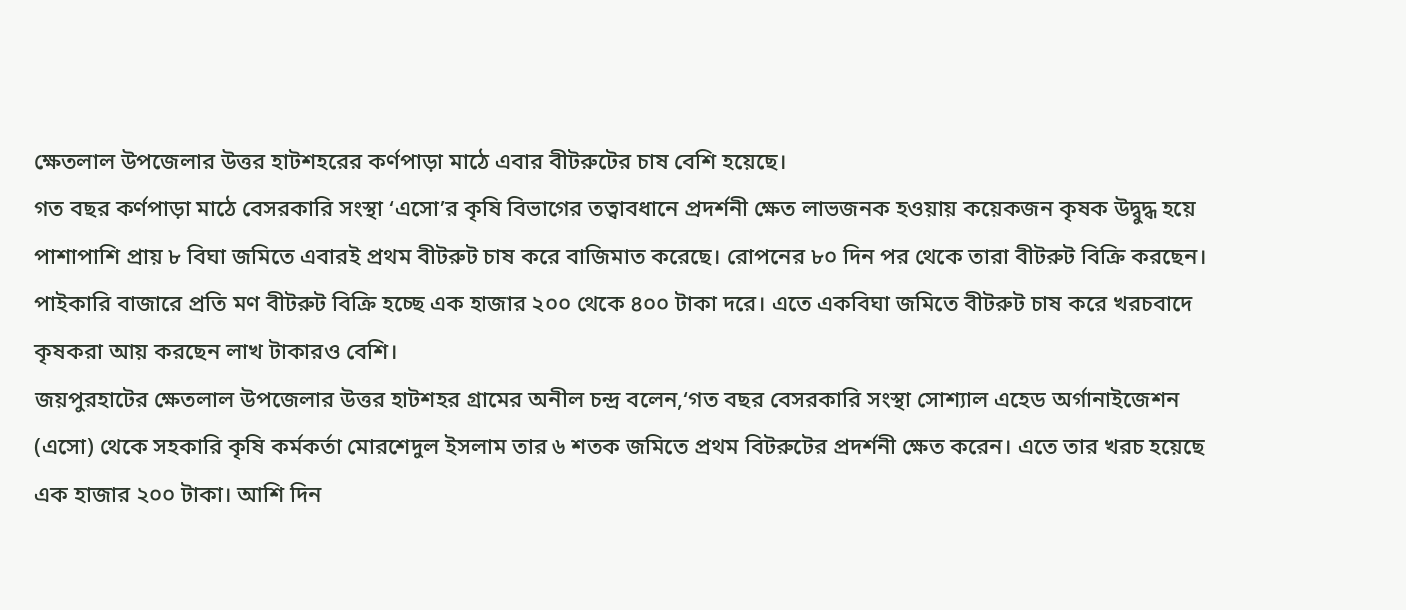ক্ষেতলাল উপজেলার উত্তর হাটশহরের কর্ণপাড়া মাঠে এবার বীটরুটের চাষ বেশি হয়েছে।
গত বছর কর্ণপাড়া মাঠে বেসরকারি সংস্থা ‘এসো’র কৃষি বিভাগের তত্বাবধানে প্রদর্শনী ক্ষেত লাভজনক হওয়ায় কয়েকজন কৃষক উদ্বুদ্ধ হয়ে পাশাপাশি প্রায় ৮ বিঘা জমিতে এবারই প্রথম বীটরুট চাষ করে বাজিমাত করেছে। রোপনের ৮০ দিন পর থেকে তারা বীটরুট বিক্রি করছেন। পাইকারি বাজারে প্রতি মণ বীটরুট বিক্রি হচ্ছে এক হাজার ২০০ থেকে ৪০০ টাকা দরে। এতে একবিঘা জমিতে বীটরুট চাষ করে খরচবাদে কৃষকরা আয় করছেন লাখ টাকারও বেশি।
জয়পুরহাটের ক্ষেতলাল উপজেলার উত্তর হাটশহর গ্রামের অনীল চন্দ্র বলেন,‘গত বছর বেসরকারি সংস্থা সোশ্যাল এহেড অর্গানাইজেশন (এসো) থেকে সহকারি কৃষি কর্মকর্তা মোরশেদুল ইসলাম তার ৬ শতক জমিতে প্রথম বিটরুটের প্রদর্শনী ক্ষেত করেন। এতে তার খরচ হয়েছে এক হাজার ২০০ টাকা। আশি দিন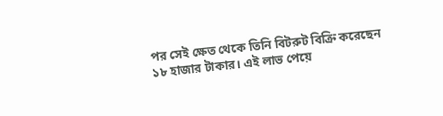পর সেই ক্ষেত থেকে তিনি বিটরুট বিক্রি করেছেন ১৮ হাজার টাকার। এই লাভ পেয়ে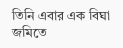তিনি এবার এক বিঘা জমিতে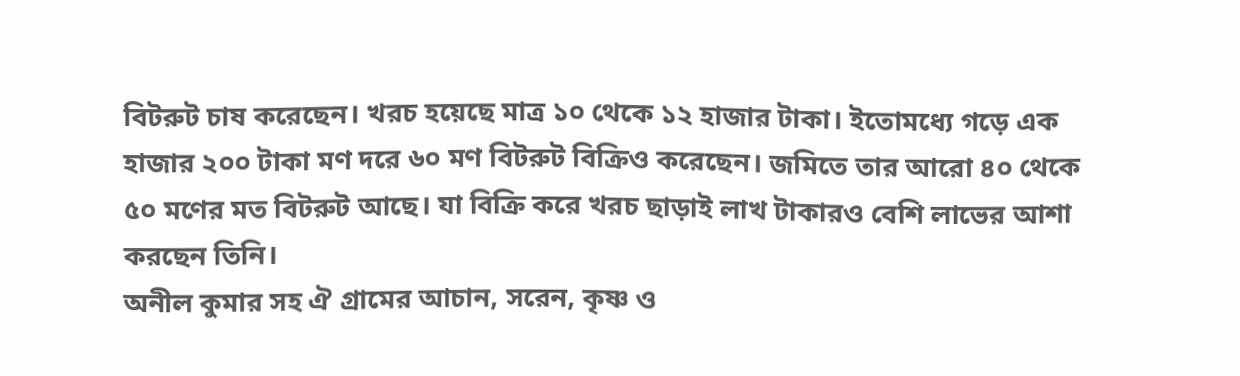বিটরুট চাষ করেছেন। খরচ হয়েছে মাত্র ১০ থেকে ১২ হাজার টাকা। ইতোমধ্যে গড়ে এক হাজার ২০০ টাকা মণ দরে ৬০ মণ বিটরুট বিক্রিও করেছেন। জমিতে তার আরো ৪০ থেকে ৫০ মণের মত বিটরুট আছে। যা বিক্রি করে খরচ ছাড়াই লাখ টাকারও বেশি লাভের আশা করছেন তিনি।
অনীল কুমার সহ ঐ গ্রামের আচান, সরেন, কৃষ্ণ ও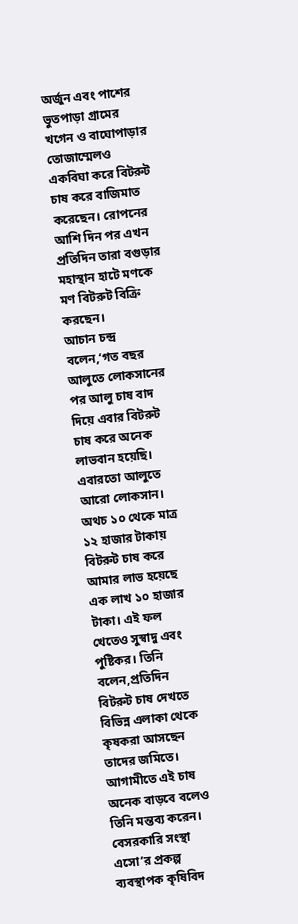অর্জুন এবং পাশের ভুতপাড়া গ্রামের খগেন ও বাঘোপাড়ার তোজাম্মেলও একবিঘা করে বিটরুট চাষ করে বাজিমাত করেছেন। রোপনের আশি দিন পর এখন প্রতিদিন তারা বগুড়ার মহাস্থান হাটে মণকে মণ বিটরুট বিক্রি করছেন।
আচান চন্দ্র বলেন,‘গত বছর আলুতে লোকসানের পর আলু চাষ বাদ দিয়ে এবার বিটরুট চাষ করে অনেক লাভবান হয়েছি। এবারতো আলুতে আরো লোকসান। অথচ ১০ থেকে মাত্র ১২ হাজার টাকায় বিটরুট চাষ করে আমার লাভ হয়েছে এক লাখ ১০ হাজার টাকা। এই ফল খেতেও সুস্বাদু এবং পুষ্টিকর। তিনি বলেন,প্রতিদিন বিটরুট চাষ দেখতে বিভিন্ন এলাকা থেকে কৃষকরা আসছেন তাদের জমিতে। আগামীতে এই চাষ অনেক বাড়বে বলেও তিনি মন্তব্য করেন।
বেসরকারি সংস্থা এসো’র প্রকল্প ব্যবস্থাপক কৃষিবিদ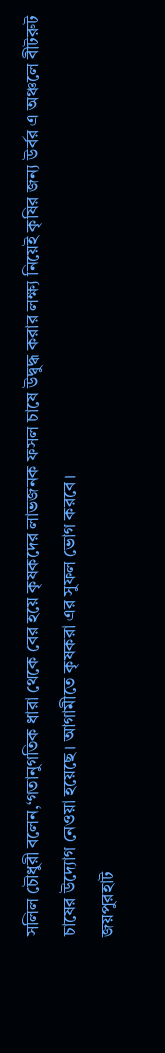সলিল চৌধুরী বলেন,‘গতানুগতিক ধারা থেকে বের হয়ে কৃষকদের লাভজনক ফসল চাষে উদ্বুদ্ধ করার লক্ষ্য নিয়েই কৃষির জন্য উর্বর এ অঞ্চলে বীটরুট চাষের উদ্যোগ নেওয়া হয়েছে। আগামীতে কৃষকরা এর সুফল ভোগ করবে।
জয়পুরহাট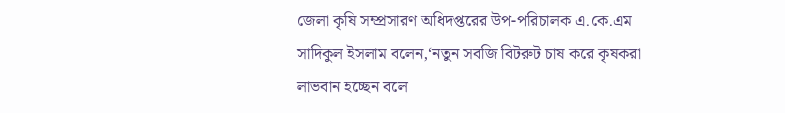জেলা কৃষি সম্প্রসারণ অধিদপ্তরের উপ-পরিচালক এ.কে.এম সাদিকুল ইসলাম বলেন,‘নতুন সবজি বিটরুট চাষ করে কৃষকরা লাভবান হচ্ছেন বলে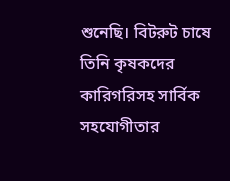শুনেছি। বিটরুট চাষে তিনি কৃষকদের কারিগরিসহ সার্বিক সহযোগীতার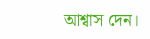আশ্বাস দেন।